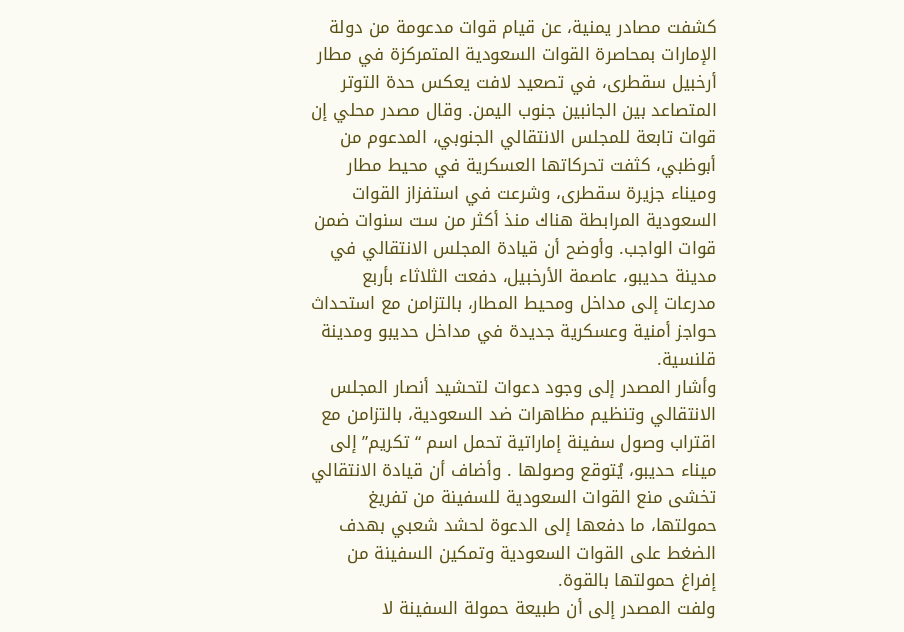كشفت مصادر يمنية، عن قيام قوات مدعومة من دولة الإمارات بمحاصرة القوات السعودية المتمركزة في مطار أرخبيل سقطرى، في تصعيد لافت يعكس حدة التوتر المتصاعد بين الجانبين جنوب اليمن. وقال مصدر محلي إن قوات تابعة للمجلس الانتقالي الجنوبي، المدعوم من أبوظبي، كثفت تحركاتها العسكرية في محيط مطار وميناء جزيرة سقطرى، وشرعت في استفزاز القوات السعودية المرابطة هناك منذ أكثر من ست سنوات ضمن قوات الواجب. وأوضح أن قيادة المجلس الانتقالي في مدينة حديبو، عاصمة الأرخبيل، دفعت الثلاثاء بأربع مدرعات إلى مداخل ومحيط المطار، بالتزامن مع استحداث حواجز أمنية وعسكرية جديدة في مداخل حديبو ومدينة قلنسية.
وأشار المصدر إلى وجود دعوات لتحشيد أنصار المجلس الانتقالي وتنظيم مظاهرات ضد السعودية، بالتزامن مع اقتراب وصول سفينة إماراتية تحمل اسم “تكريم” إلى ميناء حديبو، يُتوقع وصولها . وأضاف أن قيادة الانتقالي تخشى منع القوات السعودية للسفينة من تفريغ حمولتها، ما دفعها إلى الدعوة لحشد شعبي بهدف الضغط على القوات السعودية وتمكين السفينة من إفراغ حمولتها بالقوة.
ولفت المصدر إلى أن طبيعة حمولة السفينة لا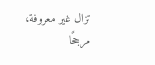تزال غير معروفة، مرجحًا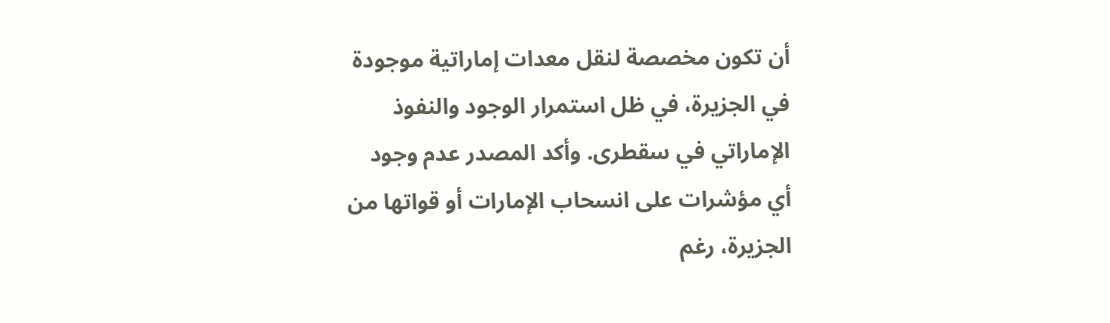أن تكون مخصصة لنقل معدات إماراتية موجودة في الجزيرة، في ظل استمرار الوجود والنفوذ الإماراتي في سقطرى. وأكد المصدر عدم وجود أي مؤشرات على انسحاب الإمارات أو قواتها من الجزيرة، رغم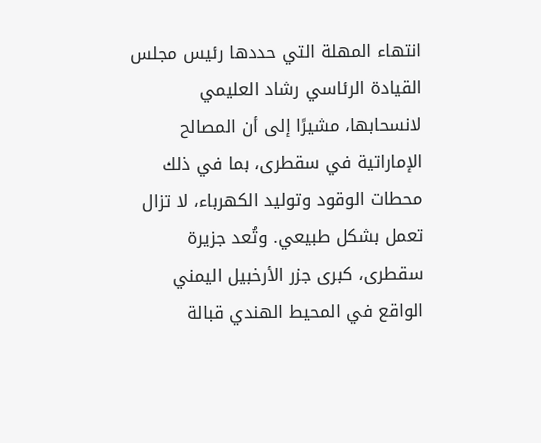انتهاء المهلة التي حددها رئيس مجلس القيادة الرئاسي رشاد العليمي لانسحابها، مشيرًا إلى أن المصالح الإماراتية في سقطرى، بما في ذلك محطات الوقود وتوليد الكهرباء، لا تزال تعمل بشكل طبيعي. وتُعد جزيرة سقطرى، كبرى جزر الأرخبيل اليمني الواقع في المحيط الهندي قبالة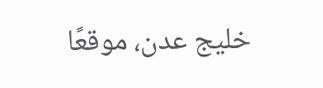خليج عدن، موقعًا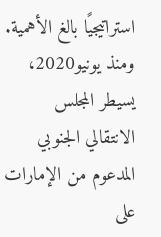استراتيجيًا بالغ الأهمية. ومنذ يونيو2020، يسيطر المجلس الانتقالي الجنوبي المدعوم من الإمارات على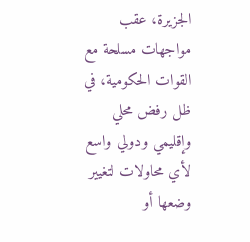الجزيرة، عقب مواجهات مسلحة مع القوات الحكومية، في ظل رفض محلي وإقليمي ودولي واسع لأي محاولات لتغيير وضعها أو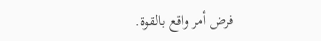فرض أمر واقع بالقوة.